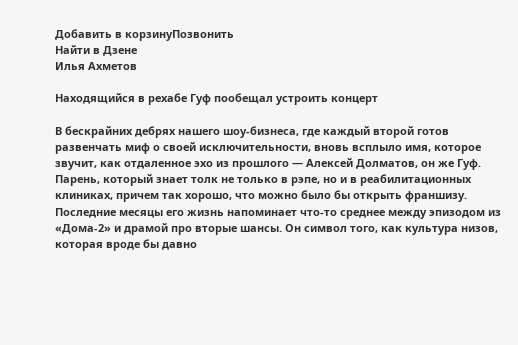Добавить в корзинуПозвонить
Найти в Дзене
Илья Ахметов

Находящийся в рехабе Гуф пообещал устроить концерт

В бескрайних дебрях нашего шоу-бизнеса, где каждый второй готов развенчать миф о своей исключительности, вновь всплыло имя, которое звучит, как отдаленное эхо из прошлого — Алексей Долматов, он же Гуф. Парень, который знает толк не только в рэпе, но и в реабилитационных клиниках, причем так хорошо, что можно было бы открыть франшизу.
Последние месяцы его жизнь напоминает что-то среднее между эпизодом из «Дома-2» и драмой про вторые шансы. Он символ того, как культура низов, которая вроде бы давно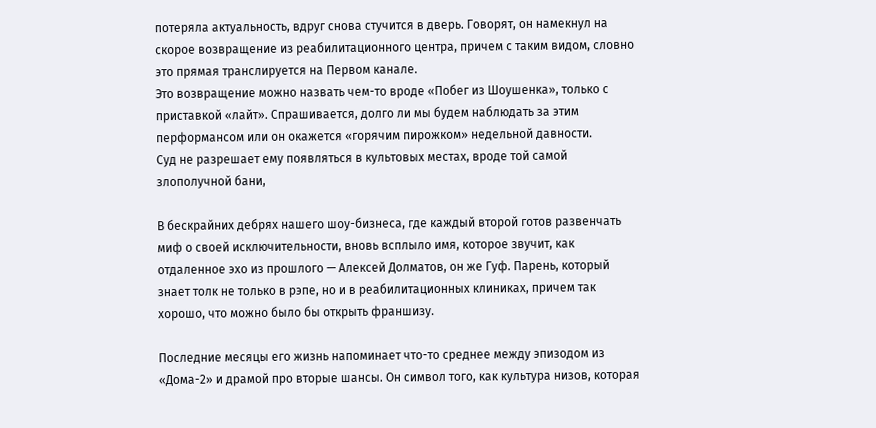потеряла актуальность, вдруг снова стучится в дверь. Говорят, он намекнул на скорое возвращение из реабилитационного центра, причем с таким видом, словно это прямая транслируется на Первом канале.
Это возвращение можно назвать чем-то вроде «Побег из Шоушенка», только с приставкой «лайт». Спрашивается, долго ли мы будем наблюдать за этим перформансом или он окажется «горячим пирожком» недельной давности.
Суд не разрешает ему появляться в культовых местах, вроде той самой злополучной бани,

В бескрайних дебрях нашего шоу-бизнеса, где каждый второй готов развенчать миф о своей исключительности, вновь всплыло имя, которое звучит, как отдаленное эхо из прошлого — Алексей Долматов, он же Гуф. Парень, который знает толк не только в рэпе, но и в реабилитационных клиниках, причем так хорошо, что можно было бы открыть франшизу.

Последние месяцы его жизнь напоминает что-то среднее между эпизодом из «Дома-2» и драмой про вторые шансы. Он символ того, как культура низов, которая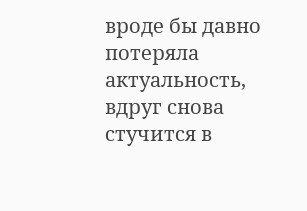вроде бы давно потеряла актуальность, вдруг снова стучится в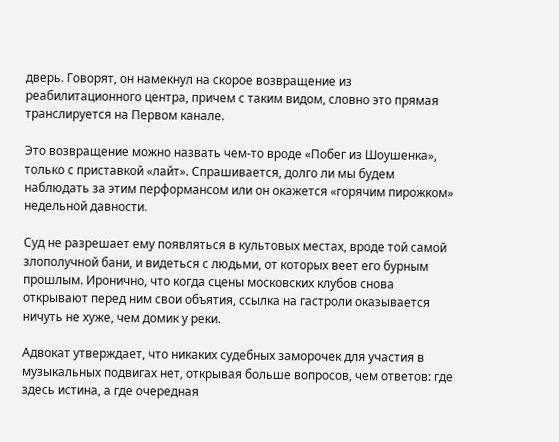дверь. Говорят, он намекнул на скорое возвращение из реабилитационного центра, причем с таким видом, словно это прямая транслируется на Первом канале.

Это возвращение можно назвать чем-то вроде «Побег из Шоушенка», только с приставкой «лайт». Спрашивается, долго ли мы будем наблюдать за этим перформансом или он окажется «горячим пирожком» недельной давности.

Суд не разрешает ему появляться в культовых местах, вроде той самой злополучной бани, и видеться с людьми, от которых веет его бурным прошлым. Иронично, что когда сцены московских клубов снова открывают перед ним свои объятия, ссылка на гастроли оказывается ничуть не хуже, чем домик у реки.

Адвокат утверждает, что никаких судебных заморочек для участия в музыкальных подвигах нет, открывая больше вопросов, чем ответов: где здесь истина, а где очередная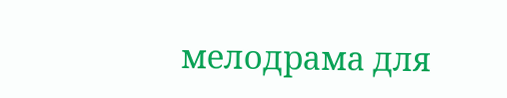мелодрама для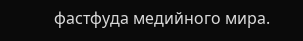фастфуда медийного мира.